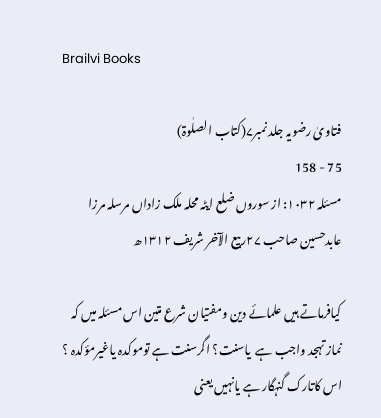Brailvi Books

فتاویٰ رضویہ جلد نمبر۷(کتاب الصلٰوۃ)
75 - 158
مسئلہ ۱۰۳۲: از سوروں ضلع ایٹہ محلہ ملک زاداں مرسلہ مرزا عابدحسین صاحب ۲۷ربیع الآخر شریف ۱۳۱۲ھ

کیافرماتے ہیں علمائے دین ومفتیان شرع متین اس مسئلہ میں کہ نماز تہجد واجب ہے  یاسنت؟ اگرسنت ہے توموکدہ یاغیرمؤکدہ ؟ اس کاتارک گنہگار ہے یانہیں یعنی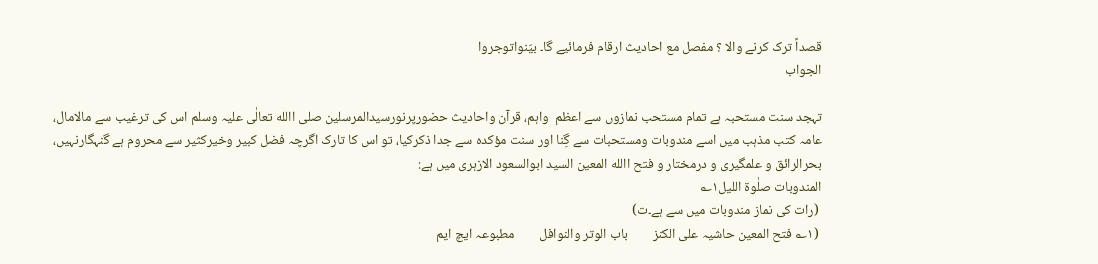قصداً ترک کرنے والا ؟ مفصل مع احادیث ارقام فرمائیے گا۔ بیّنواتوجروا
الجواب

تہجد سنت مستحبہ ہے تمام مستحب نمازوں سے اعظم  واہم، قرآن واحادیث حضورپرنورسیدالمرسلین صلی االله تعالٰی علیہ وسلم اس کی ترغیب سے مالامال، عامہ کتب مذہب میں اسے مندوبات ومستحبات سے گِنا اور سنت مؤکدہ سے جدا ذکرکیا، تو اس کا تارک اگرچہ فضل کبیر وخیرکثیر سے محروم ہے گنہگارنہیں، بحرالرائق و علمگیری و درمختار و فتح االله المعین السید ابوالسعود الازہری میں ہے:
المندوبات صلٰوۃ اللیل۱؎
 (رات کی نماز مندوبات میں سے ہے۔ت)
 (۱؎ فتح المعین حاشیہ علی الکنز        باب الوتر والنوافل        مطبوعہ ایچ ایم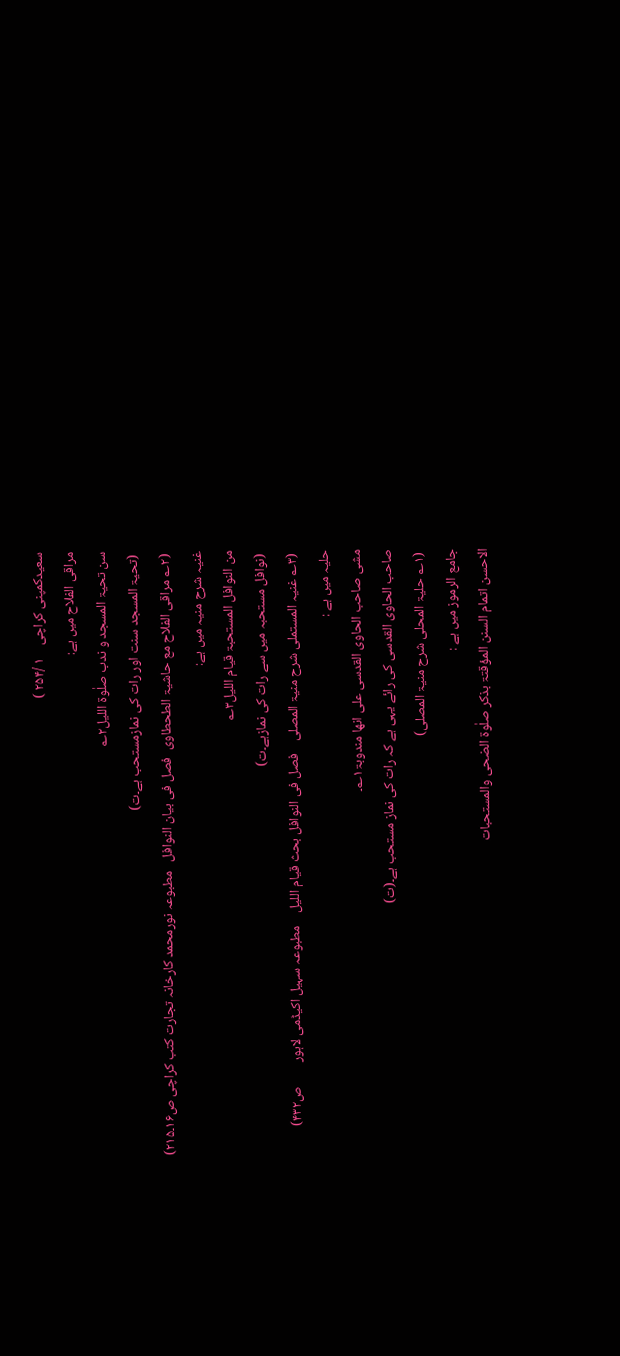سعیدکمپنی کراچی    ۱ /۲۵۴ )
مراقی الفلاح میں ہے:
سن تحیۃ المسجد و ندب صلٰوۃ اللیل۲؎
 (تحیۃ المسجد سنت اور رات کی نمازمستحب ہے۔ت)
 (۲؎ مراقی الفلاح مع حاشیۃ الطحطاوی  فصل فی بیان النوافل   مطبوعہ نورمحمد کارخانہ تجارت کتب کراچی ص۱۶۔۲۱۵)
غنیہ شرح منیہ میں ہے:
من النوافل المستحبۃ قیام اللیل۳؎
 (نوافل مستحبہ میں سے رات کی نمازہے۔ت)
 (۳؎ غنیہ المستملی شرح منیۃ المصلی    فصل فی النوافل بحث قیام اللیل    مطبوعہ سہیل اکیڈمی لاہور        ص۴۳۲)
حلیہ میں ہے :
مشی صاحب الحاوی القدسی علی انھا مندوبۃ۱؎۔
صاحب الحاوی القدسی کی رائے یہی ہے کہ رات کی نماز مستحب ہے۔(ت)
 (۱؎ حلیۃ المحلی شرح منیۃ المصلی)
جامع الرموز میں ہے :
الاحسن اتمام السنن المؤقتۃ بذکر صلٰوۃ الضحی والمستحبات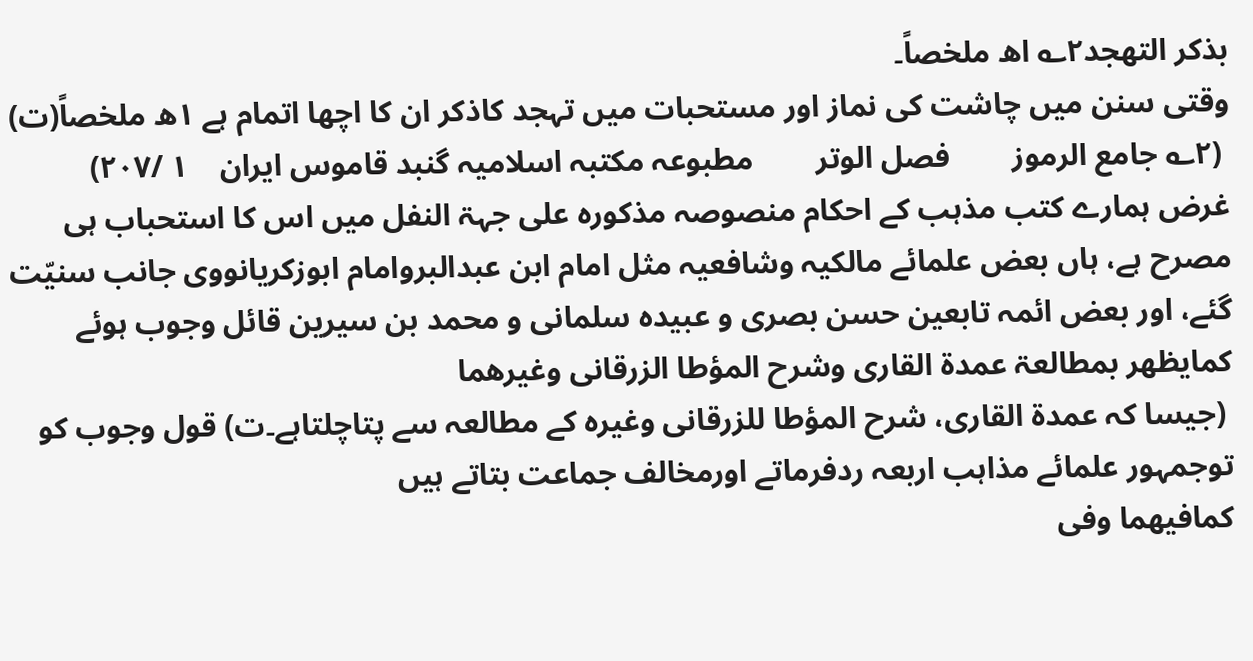بذکر التھجد۲؎ اھ ملخصاً۔
وقتی سنن میں چاشت کی نماز اور مستحبات میں تہجد کاذکر ان کا اچھا اتمام ہے ۱ھ ملخصاً(ت)
 (۲؎ جامع الرموز        فصل الوتر        مطبوعہ مکتبہ اسلامیہ گنبد قاموس ایران    ۱ /۲۰۷)
غرض ہمارے کتب مذہب کے احکام منصوصہ مذکورہ علی جہۃ النفل میں اس کا استحباب ہی مصرح ہے، ہاں بعض علمائے مالکیہ وشافعیہ مثل امام ابن عبدالبروامام ابوزکریانووی جانب سنیّت گئے، اور بعض ائمہ تابعین حسن بصری و عبیدہ سلمانی و محمد بن سیرین قائل وجوب ہوئے
کمایظھر بمطالعۃ عمدۃ القاری وشرح المؤطا الزرقانی وغیرھما
 (جیسا کہ عمدۃ القاری، شرح المؤطا للزرقانی وغیرہ کے مطالعہ سے پتاچلتاہے۔ت) قول وجوب کو توجمہور علمائے مذاہب اربعہ ردفرماتے اورمخالف جماعت بتاتے ہیں
کمافیھما وفی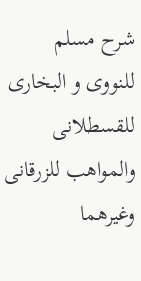شرح مسلم للنووی و البخاری للقسطلانی والمواھب للزرقانی وغیرھما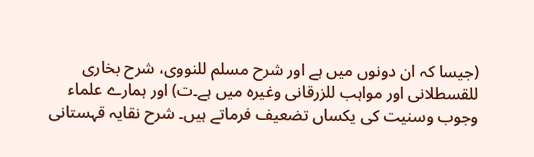(جیسا کہ ان دونوں میں ہے اور شرح مسلم للنووی، شرح بخاری للقسطلانی اور مواہب للزرقانی وغیرہ میں ہے۔ت) اور ہمارے علماء وجوب وسنیت کی یکساں تضعیف فرماتے ہیں۔ شرح نقایہ قہستانی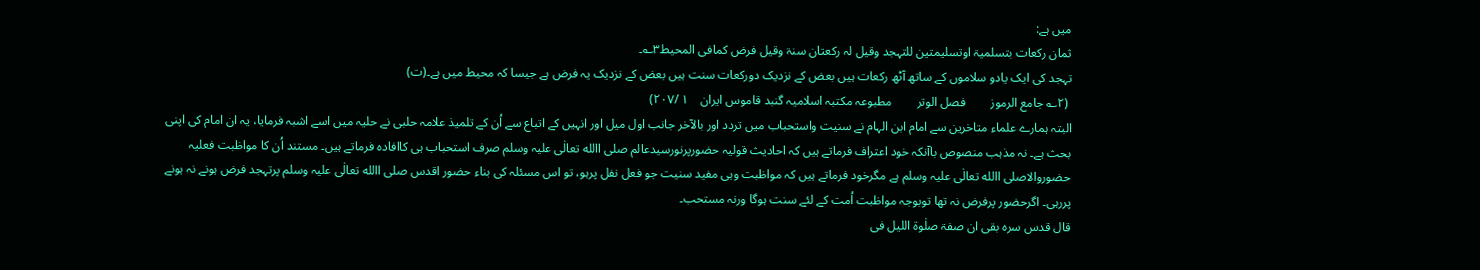میں ہے:
ثمان رکعات بتسلمیۃ اوتسلیمتین للتہجد وقیل لہ رکعتان سنۃ وقیل فرض کمافی المحیط۳؎۔
تہجد کی ایک یادو سلاموں کے ساتھ آٹھ رکعات ہیں بعض کے نزدیک دورکعات سنت ہیں بعض کے نزدیک یہ فرض ہے جیسا کہ محیط میں ہے۔(ت)
 (۲؎ جامع الرموز        فصل الوتر        مطبوعہ مکتبہ اسلامیہ گنبد قاموس ایران    ۱ /۲۰۷)
البتہ ہمارے علماء متاخرین سے امام ابن الہام نے سنیت واستحباب میں تردد اور بالآخر جانب اول میل اور انہیں کے اتباع سے اُن کے تلمیذ علامہ حلبی نے حلیہ میں اسے اشبہ فرمایا، یہ ان امام کی اپنی بحث ہے۔ نہ مذہب منصوص باآنکہ خود اعتراف فرماتے ہیں کہ احادیث قولیہ حضورپرنورسیدعالم صلی االله تعالٰی علیہ وسلم صرف استحباب ہی کاافادہ فرماتے ہیں۔ مستند اُن کا مواظبت فعلیہ حضوروالاصلی االله تعالٰی علیہ وسلم ہے مگرخود فرماتے ہیں کہ مواظبت وہی مفید سنیت جو فعل نفل پرہو، تو اس مسئلہ کی بناء حضور اقدس صلی االله تعالٰی علیہ وسلم پرتہجد فرض ہونے نہ ہونے پررہی۔ اگرحضور پرفرض نہ تھا توبوجہ مواظبت اُمت کے لئے سنت ہوگا ورنہ مستحب۔
قال قدس سرہ بقی ان صفۃ صلٰوۃ اللیل فی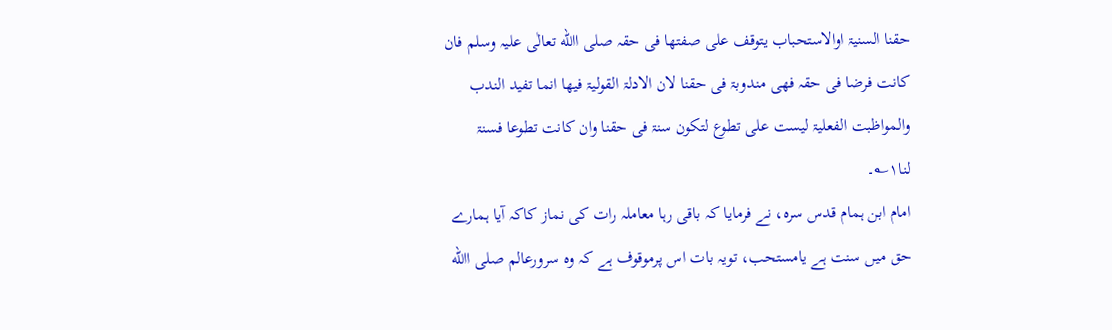حقنا السنیۃ اوالاستحباب یتوقف علی صفتھا فی حقہ صلی االله تعالٰی علیہ وسلم فان کانت فرضا فی حقہ فھی مندوبۃ فی حقنا لان الادلۃ القولیۃ فیھا انما تفید الندب والمواظبت الفعلیۃ لیست علی تطوع لتکون سنۃ فی حقنا وان کانت تطوعا فسنۃ لنا۱؎۔
امام ابن ہمام قدس سرہ، نے فرمایا کہ باقی رہا معاملہ رات کی نماز کاکہ آیا ہمارے حق میں سنت ہے یامستحب، تویہ بات اس پرموقوف ہے کہ وہ سرورعالم صلی االله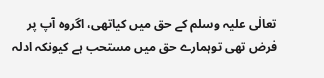تعالٰی علیہ وسلم کے حق میں کیاتھی، اگروہ آپ پر فرض تھی توہمارے حق میں مستحب ہے کیونکہ ادلہ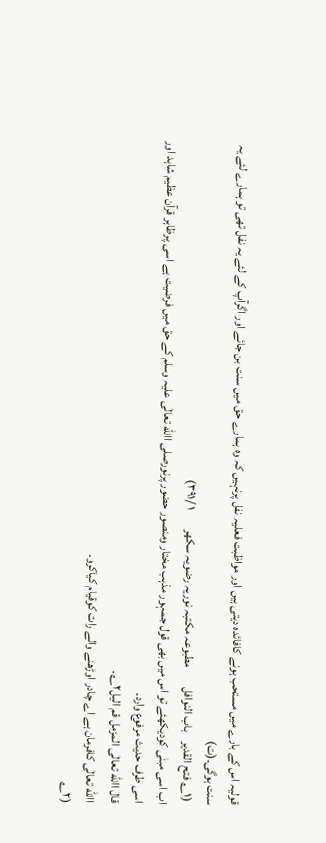قولیہ اس کے بارے میں مستحب ہونے کافائدہ دیتی ہیں اور مواظبت فعلیہ نفل پرنہیں کہ وہ ہمارے حق میں سنت بن جائے اور اگرآپ کے لئے یہ نفل تھی تو ہمارے لئے یہ سنت ہوگی۔(ت)
 (۱؎ فتح القدیر    باب النوافل        مطبوعہ مکتبہ نوریہ رضویہ سکھر        ۱ /۳۹۱)
اب اسی مبنٰی کودیکھئے تو اس میں بھی قول جمہور مذہب مختار ومنصور حضور پرنورصلی االله تعالٰی علیہ وسلم کے حق میں فرضیت ہے اسی پرظاہر قرآن عظیم شاہد اور اسی طرف حدیث مرفوع وارد۔
قال االله تعالٰی المزمل قم الیل۲؎۔
االله تعالٰی کافرمان ہے اے چادر اوڑھنے والے رات کوقیام کیاکرو۔
(۲؎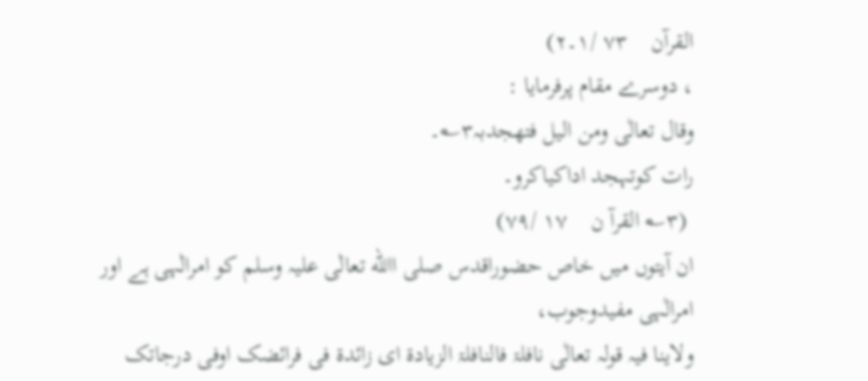القرآن    ۷۳ /۱۔۲)
، دوسرے مقام پرفرمایا :
وقال تعالٰی ومن الیل فتھجدبہ۳؎۔
رات کوتہجد اداکیاکرو۔
 (۳؎ القرآ ن    ۱۷ /۷۹)
ان آیتوں میں خاص حضوراقدس صلی االله تعالٰی علیہ وسلم کو امرالٰہی ہے اور امرالٰہی مفیدوجوب،
ولاینا فیہ قولہ تعالٰی نافلۃ فالنافلۃ الزیادۃ ای زائدۃ فی فرائضک اوفی درجاتک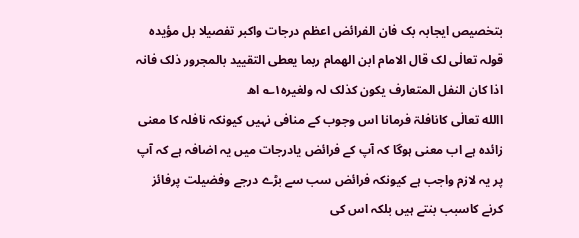بتخصیص ایجابہ بک فان الفرائض اعظم درجات واکبر تفصیلا بل مؤیدہ قولہ تعالٰی لک قال الامام ابن الھمام ربما یعطی التقیید بالمجرور ذلک فانہ اذا کان النفل المتعارف یکون کذلک لہ ولغیرہ۱؎ اھ
االله تعالٰی کانافلۃ فرمانا اس وجوب کے منافی نہیں کیونکہ نافلہ کا معنی زائدہ ہے اب معنی ہوگا کہ آپ کے فرائض یادرجات میں یہ اضافہ ہے کہ آپ پر یہ لازم واجب ہے کیونکہ فرائض سب سے بڑے درجے وفضیلت پرفائز کرنے کاسبب بنتے ہیں بلکہ اس کی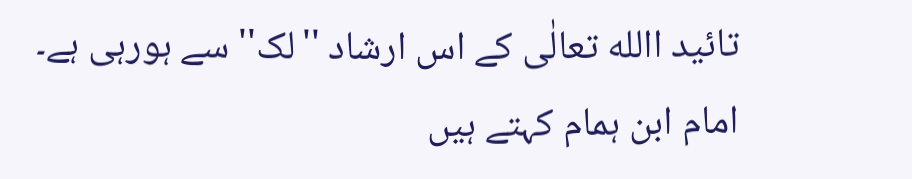تائید االله تعالٰی کے اس ارشاد ''لک'' سے ہورہی ہے۔ امام ابن ہمام کہتے ہیں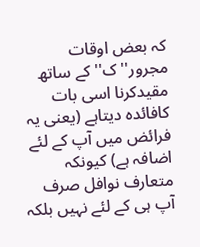کہ بعض اوقات مجرور''ک'' کے ساتھ مقیدکرنا اسی بات کافائدہ دیتاہے (یعنی یہ فرائض میں آپ کے لئے اضافہ ہے) کیونکہ متعارف نوافل صرف آپ ہی کے لئے نہیں بلکہ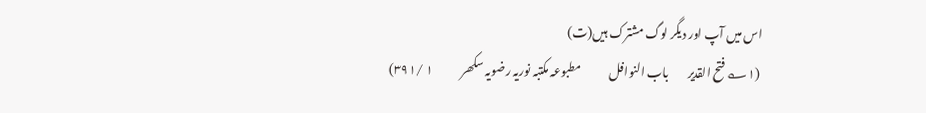اس میں آپ اور دیگر لوگ مشترک ہیں(ت)
 (۱؎ فتح القدیر        باب النوافل            مطبوعہ مکتبہ نوریہ رضویہ سکھر            ۱ /۳۹۱)